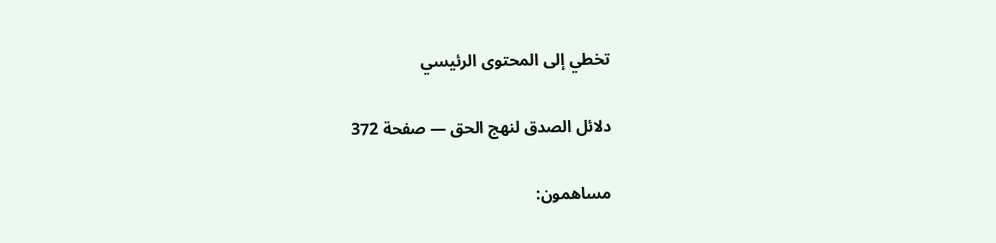تخطي إلى المحتوى الرئيسي

دلائل الصدق لنهج الحق — صفحة 372

مساهمون: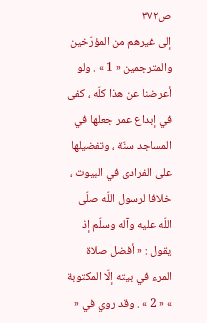ص٣٧٢
إلى غيرهم من المؤرّخين والمترجمين « 1 » . ولو أعرضنا عن هذا كلّه ، كفى في إبداع عمر جعلها في المساجد سنّة ، وتفضيلها على الفرادى في البيوت ، خلافا لرسول اللّه صلّى اللّه عليه وآله وسلّم إذ يقول : « أفضل صلاة المرء في بيته إلّا المكتوبة » « 2 » . وقد روي في «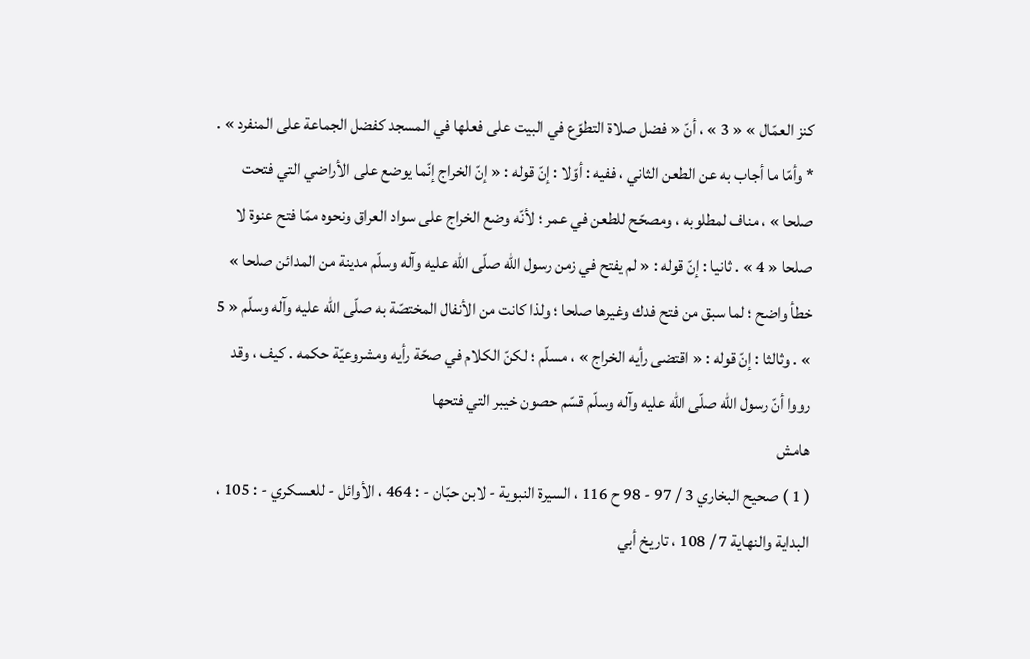كنز العمّال » « 3 » ، أنّ « فضل صلاة التطوّع في البيت على فعلها في المسجد كفضل الجماعة على المنفرد » . * وأمّا ما أجاب به عن الطعن الثاني ، ففيه : أوّلا : إنّ قوله : « إنّ الخراج إنّما يوضع على الأراضي التي فتحت صلحا » ، مناف لمطلوبه ، ومصحّح للطعن في عمر ؛ لأنّه وضع الخراج على سواد العراق ونحوه ممّا فتح عنوة لا صلحا « 4 » . ثانيا : إنّ قوله : « لم يفتح في زمن رسول اللّه صلّى اللّه عليه وآله وسلّم مدينة من المدائن صلحا » خطأ واضح ؛ لما سبق من فتح فدك وغيرها صلحا ؛ ولذا كانت من الأنفال المختصّة به صلّى اللّه عليه وآله وسلّم « 5 » . وثالثا : إنّ قوله : « اقتضى رأيه الخراج » ، مسلّم ؛ لكنّ الكلام في صحّة رأيه ومشروعيّة حكمه . كيف ، وقد رووا أنّ رسول اللّه صلّى اللّه عليه وآله وسلّم قسّم حصون خيبر التي فتحها
هامش
( 1 ) صحيح البخاري 3 / 97 - 98 ح 116 ، السيرة النبوية - لابن حبّان - : 464 ، الأوائل - للعسكري - : 105 ، البداية والنهاية 7 / 108 ، تاريخ أبي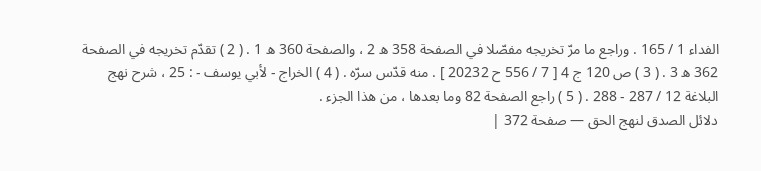الفداء 1 / 165 . وراجع ما مرّ تخريجه مفصّلا في الصفحة 358 ه 2 ، والصفحة 360 ه 1 . ( 2 ) تقدّم تخريجه في الصفحة 362 ه 3 . ( 3 ) ص 120 ج 4 [ 7 / 556 ح 20232 ] . منه قدّس سرّه . ( 4 ) الخراج - لأبي يوسف - : 25 ، شرح نهج البلاغة 12 / 287 - 288 . ( 5 ) راجع الصفحة 82 وما بعدها ، من هذا الجزء .
دلائل الصدق لنهج الحق — صفحة 372 |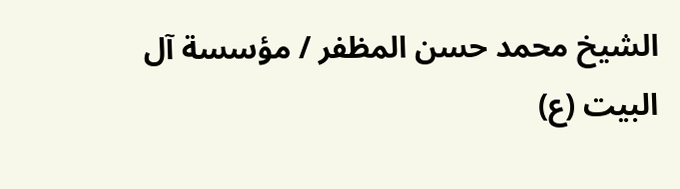الشيخ محمد حسن المظفر / مؤسسة آل البيت (ع)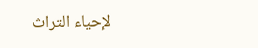لإحياء التراث